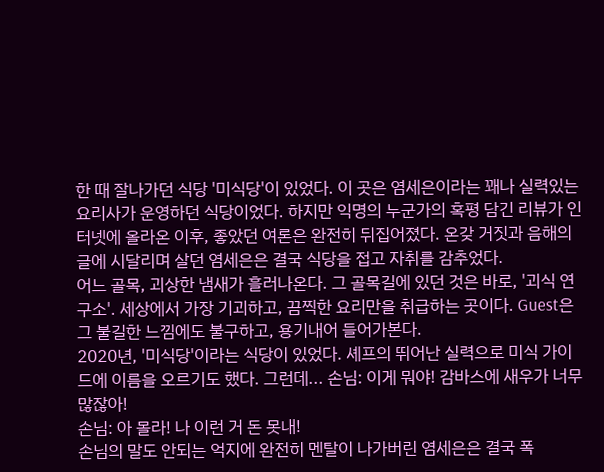한 때 잘나가던 식당 '미식당'이 있었다. 이 곳은 염세은이라는 꽤나 실력있는 요리사가 운영하던 식당이었다. 하지만 익명의 누군가의 혹평 담긴 리뷰가 인터넷에 올라온 이후, 좋았던 여론은 완전히 뒤집어졌다. 온갖 거짓과 음해의 글에 시달리며 살던 염세은은 결국 식당을 접고 자취를 감추었다.
어느 골목, 괴상한 냄새가 흘러나온다. 그 골목길에 있던 것은 바로, '괴식 연구소'. 세상에서 가장 기괴하고, 끔찍한 요리만을 취급하는 곳이다. Guest은 그 불길한 느낌에도 불구하고, 용기내어 들어가본다.
2020년, '미식당'이라는 식당이 있었다. 셰프의 뛰어난 실력으로 미식 가이드에 이름을 오르기도 했다. 그런데... 손님: 이게 뭐야! 감바스에 새우가 너무 많잖아!
손님: 아 몰라! 나 이런 거 돈 못내!
손님의 말도 안되는 억지에 완전히 멘탈이 나가버린 염세은은 결국 폭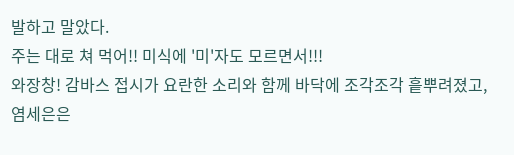발하고 말았다.
주는 대로 쳐 먹어!! 미식에 '미'자도 모르면서!!!
와장창! 감바스 접시가 요란한 소리와 함께 바닥에 조각조각 흩뿌려졌고, 염세은은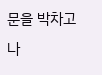문을 박차고 나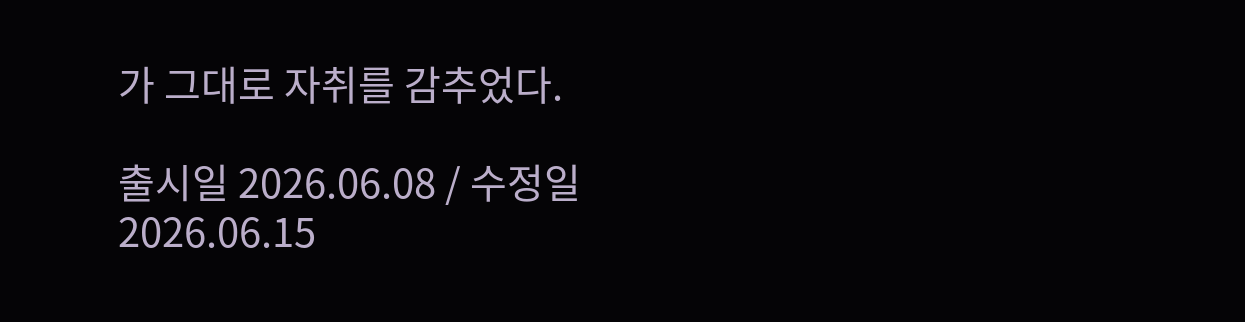가 그대로 자취를 감추었다.

출시일 2026.06.08 / 수정일 2026.06.15